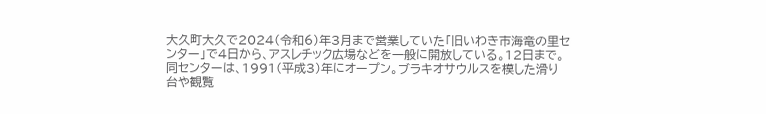大久町大久で2024(令和6)年3月まで営業していた「旧いわき市海竜の里センター」で4日から、アスレチック広場などを一般に開放している。12日まで。
同センターは、1991(平成3)年にオープン。ブラキオサウルスを模した滑り台や観覧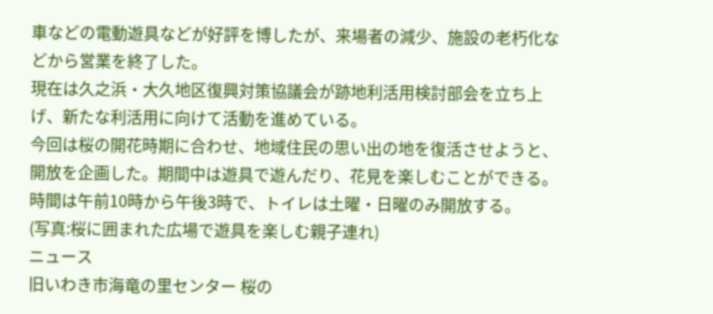車などの電動遊具などが好評を博したが、来場者の減少、施設の老朽化などから営業を終了した。
現在は久之浜・大久地区復興対策協議会が跡地利活用検討部会を立ち上げ、新たな利活用に向けて活動を進めている。
今回は桜の開花時期に合わせ、地域住民の思い出の地を復活させようと、開放を企画した。期間中は遊具で遊んだり、花見を楽しむことができる。
時間は午前10時から午後3時で、トイレは土曜・日曜のみ開放する。
(写真:桜に囲まれた広場で遊具を楽しむ親子連れ)
ニュース
旧いわき市海竜の里センター 桜の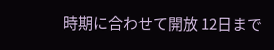時期に合わせて開放 12日まで